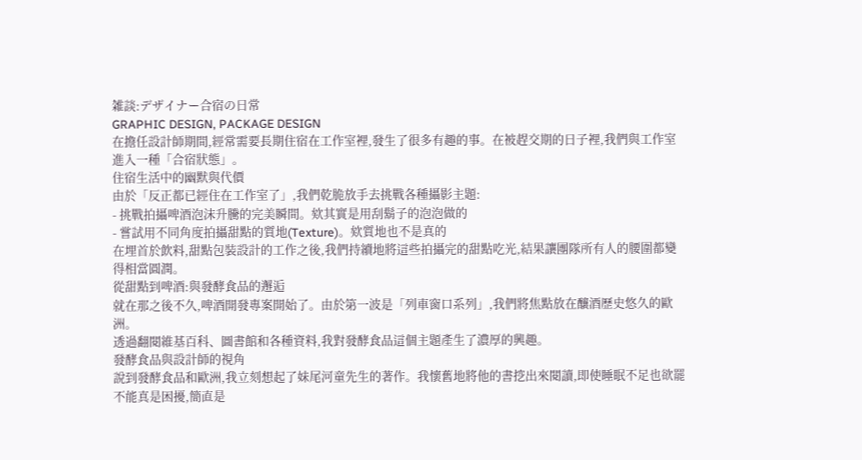雑談:デザイナー合宿の日常
GRAPHIC DESIGN, PACKAGE DESIGN
在擔任設計師期間,經常需要長期住宿在工作室裡,發生了很多有趣的事。在被趕交期的日子裡,我們與工作室進入一種「合宿狀態」。
住宿生活中的幽默與代價
由於「反正都已經住在工作室了」,我們乾脆放手去挑戰各種攝影主題:
- 挑戰拍攝啤酒泡沫升騰的完美瞬間。欸其實是用刮鬍子的泡泡做的
- 嘗試用不同角度拍攝甜點的質地(Texture)。欸質地也不是真的
在埋首於飲料,甜點包裝設計的工作之後,我們持續地將這些拍攝完的甜點吃光,結果讓團隊所有人的腰圍都變得相當圓潤。
從甜點到啤酒:與發酵食品的邂逅
就在那之後不久,啤酒開發專案開始了。由於第一波是「列車窗口系列」,我們將焦點放在釀酒歷史悠久的歐洲。
透過翻閱維基百科、圖書館和各種資料,我對發酵食品這個主題產生了濃厚的興趣。
發酵食品與設計師的視角
說到發酵食品和歐洲,我立刻想起了妹尾河童先生的著作。我懷舊地將他的書挖出來閱讀,即使睡眠不足也欲罷不能真是困擾,簡直是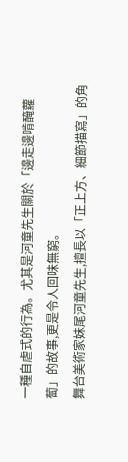一種自虐式的行為。尤其是河童先生關於「邊走邊啃醃蘿蔔」的故事,更是令人回味無窮。
舞台美術家妹尾河童先生,擅長以「正上方、細節描寫」的角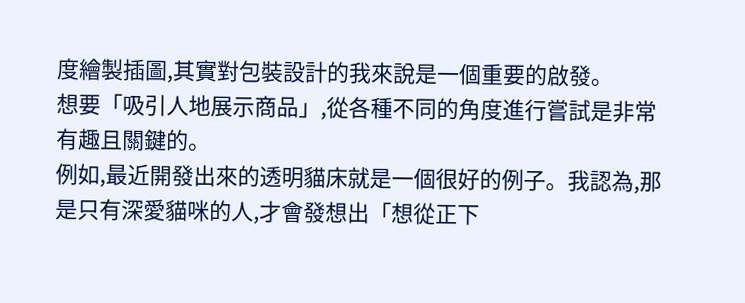度繪製插圖,其實對包裝設計的我來說是一個重要的啟發。
想要「吸引人地展示商品」,從各種不同的角度進行嘗試是非常有趣且關鍵的。
例如,最近開發出來的透明貓床就是一個很好的例子。我認為,那是只有深愛貓咪的人,才會發想出「想從正下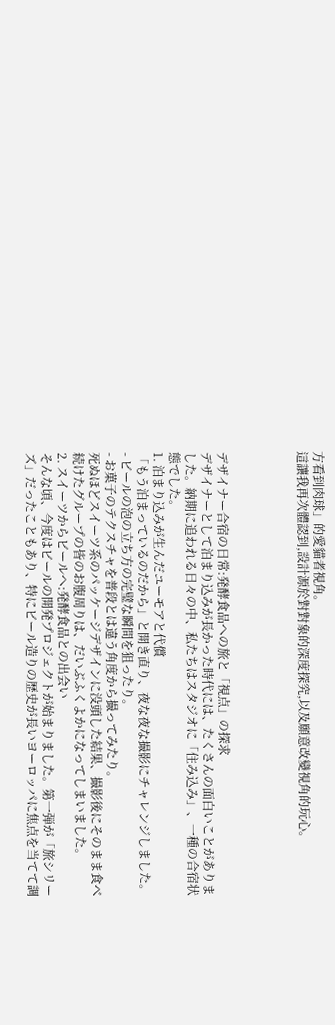方看到肉球」的愛貓者視角。
這讓我再次體認到,設計源於對對象的深度探究,以及願意改變視角的玩心。




デザイナー合宿の日常:発酵食品への旅と「視点」の探求
デザイナーとして泊まり込みが長かった時代には、たくさんの面白いことがありました。納期に追われる日々の中、私たちはスタジオに「住み込み」、一種の合宿状態でした。
1. 泊まり込みが生んだユーモアと代償
「もう泊まっているのだから」と開き直り、夜な夜な撮影にチャレンジしました。
- ビールの泡の立ち方の完璧な瞬間を狙ったり。
- お菓子のテクスチャを普段とは違う角度から撮ってみたり。
死ぬほどスイーツ系のパッケージデザインに没頭した結果、撮影後にそのまま食べ続けたグループの皆のお腹周りは、だいぶふくよかになってしまいました。
2. スイーツからビールへ:発酵食品との出会い
そんな頃、今度はビールの開発プロジェクトが始まりました。第一弾が「旅シリーズ」だったこともあり、特にビール造りの歴史が長いヨーロッパに焦点を当てて調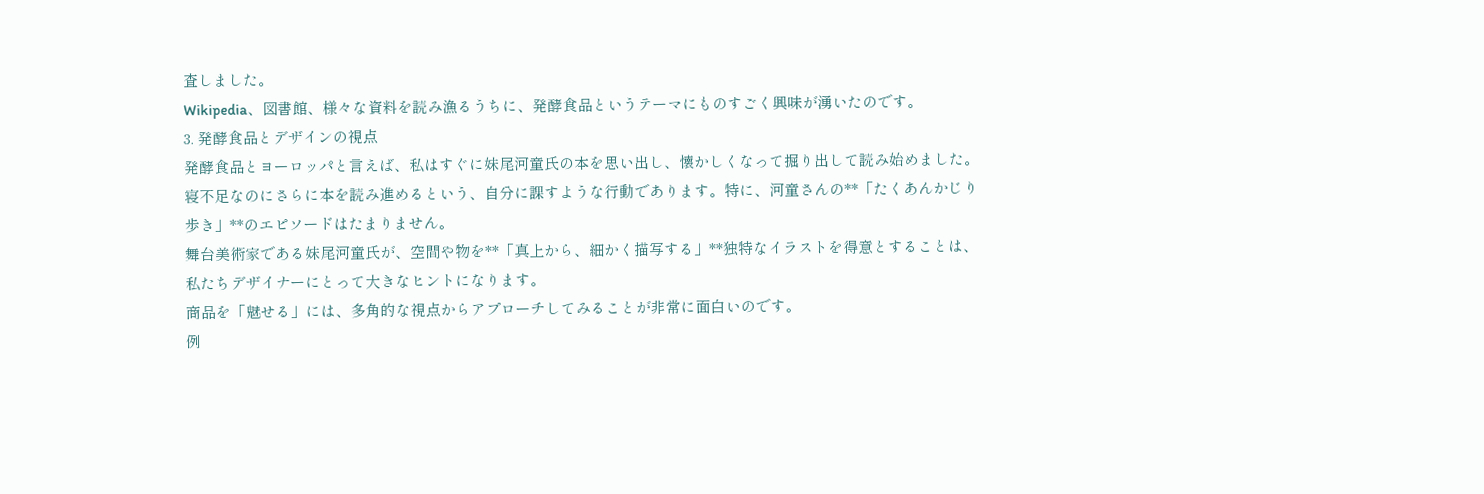査しました。
Wikipedia、図書館、様々な資料を読み漁るうちに、発酵食品というテーマにものすごく興味が湧いたのです。
3. 発酵食品とデザインの視点
発酵食品とヨーロッパと言えば、私はすぐに妹尾河童氏の本を思い出し、懐かしくなって掘り出して読み始めました。寝不足なのにさらに本を読み進めるという、自分に課すような行動であります。特に、河童さんの**「たくあんかじり歩き」**のエピソードはたまりません。
舞台美術家である妹尾河童氏が、空間や物を**「真上から、細かく描写する」**独特なイラストを得意とすることは、私たちデザイナーにとって大きなヒントになります。
商品を「魅せる」には、多角的な視点からアプローチしてみることが非常に面白いのです。
例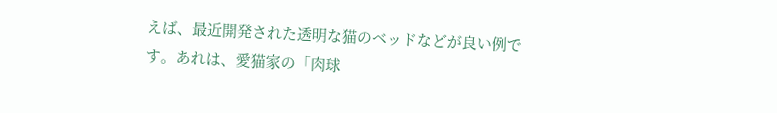えば、最近開発された透明な猫のベッドなどが良い例です。あれは、愛猫家の「肉球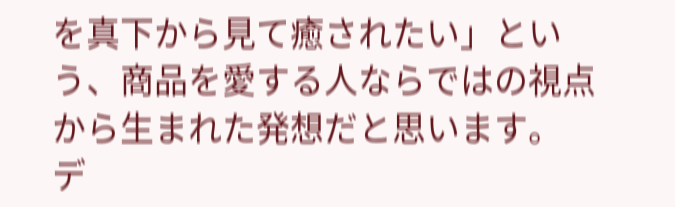を真下から見て癒されたい」という、商品を愛する人ならではの視点から生まれた発想だと思います。
デ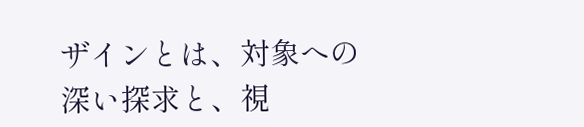ザインとは、対象への深い探求と、視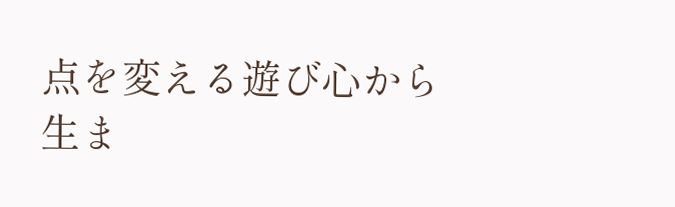点を変える遊び心から生ま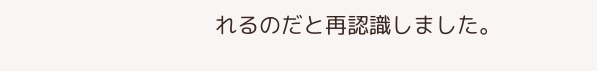れるのだと再認識しました。